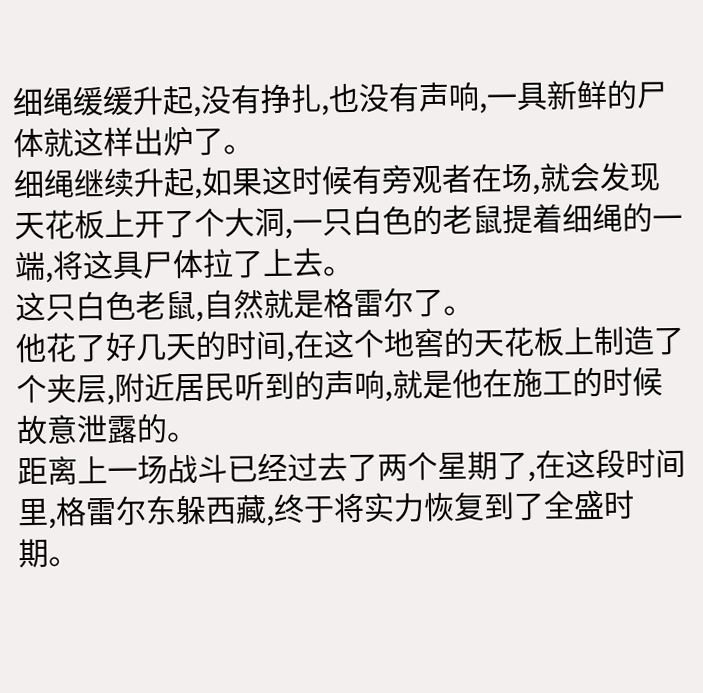细绳缓缓升起,没有挣扎,也没有声响,一具新鲜的尸体就这样出炉了。
细绳继续升起,如果这时候有旁观者在场,就会发现天花板上开了个大洞,一只白色的老鼠提着细绳的一端,将这具尸体拉了上去。
这只白色老鼠,自然就是格雷尔了。
他花了好几天的时间,在这个地窖的天花板上制造了个夹层,附近居民听到的声响,就是他在施工的时候故意泄露的。
距离上一场战斗已经过去了两个星期了,在这段时间里,格雷尔东躲西藏,终于将实力恢复到了全盛时期。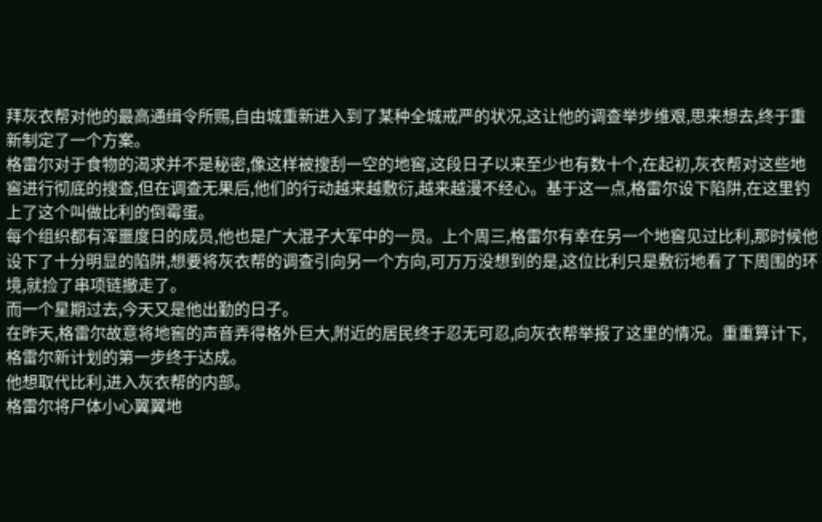拜灰衣帮对他的最高通缉令所赐,自由城重新进入到了某种全城戒严的状况,这让他的调查举步维艰,思来想去,终于重新制定了一个方案。
格雷尔对于食物的渴求并不是秘密,像这样被搜刮一空的地窖,这段日子以来至少也有数十个,在起初,灰衣帮对这些地窖进行彻底的搜查,但在调查无果后,他们的行动越来越敷衍,越来越漫不经心。基于这一点,格雷尔设下陷阱,在这里钓上了这个叫做比利的倒霉蛋。
每个组织都有浑噩度日的成员,他也是广大混子大军中的一员。上个周三,格雷尔有幸在另一个地窖见过比利,那时候他设下了十分明显的陷阱,想要将灰衣帮的调查引向另一个方向,可万万没想到的是,这位比利只是敷衍地看了下周围的环境,就捡了串项链撤走了。
而一个星期过去,今天又是他出勤的日子。
在昨天,格雷尔故意将地窖的声音弄得格外巨大,附近的居民终于忍无可忍,向灰衣帮举报了这里的情况。重重算计下,格雷尔新计划的第一步终于达成。
他想取代比利,进入灰衣帮的内部。
格雷尔将尸体小心翼翼地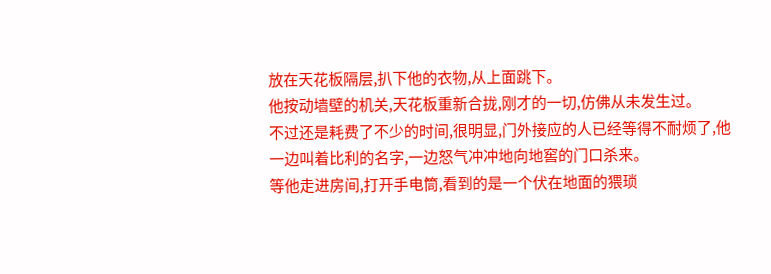放在天花板隔层,扒下他的衣物,从上面跳下。
他按动墙壁的机关,天花板重新合拢,刚才的一切,仿佛从未发生过。
不过还是耗费了不少的时间,很明显,门外接应的人已经等得不耐烦了,他一边叫着比利的名字,一边怒气冲冲地向地窖的门口杀来。
等他走进房间,打开手电筒,看到的是一个伏在地面的猥琐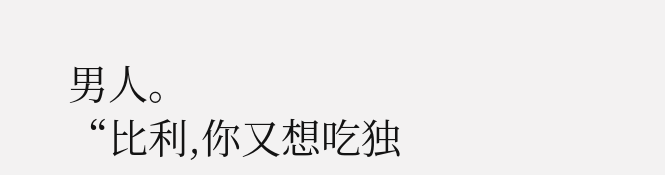男人。
“比利,你又想吃独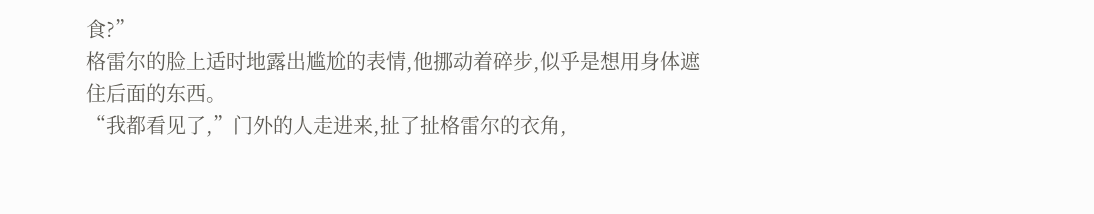食?”
格雷尔的脸上适时地露出尴尬的表情,他挪动着碎步,似乎是想用身体遮住后面的东西。
“我都看见了,”门外的人走进来,扯了扯格雷尔的衣角,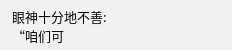眼神十分地不善:
“咱们可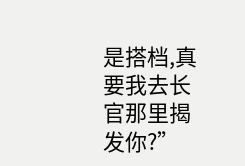是搭档,真要我去长官那里揭发你?”